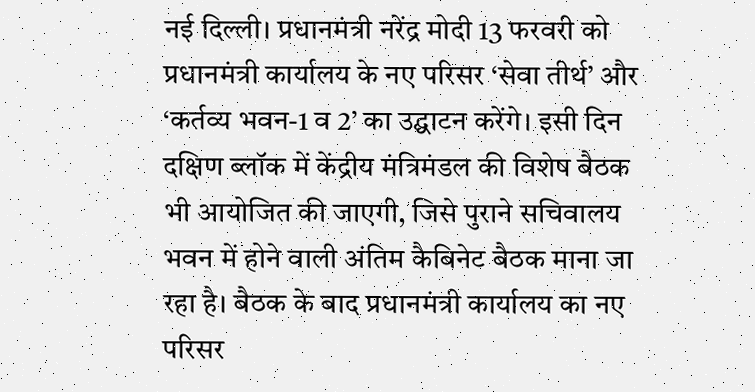नई दिल्ली। प्रधानमंत्री नरेंद्र मोदी 13 फरवरी को प्रधानमंत्री कार्यालय के नए परिसर ‘सेवा तीर्थ’ और ‘कर्तव्य भवन-1 व 2’ का उद्घाटन करेंगे। इसी दिन दक्षिण ब्लॉक में केंद्रीय मंत्रिमंडल की विशेष बैठक भी आयोजित की जाएगी, जिसे पुराने सचिवालय भवन में होने वाली अंतिम कैबिनेट बैठक माना जा रहा है। बैठक के बाद प्रधानमंत्री कार्यालय का नए परिसर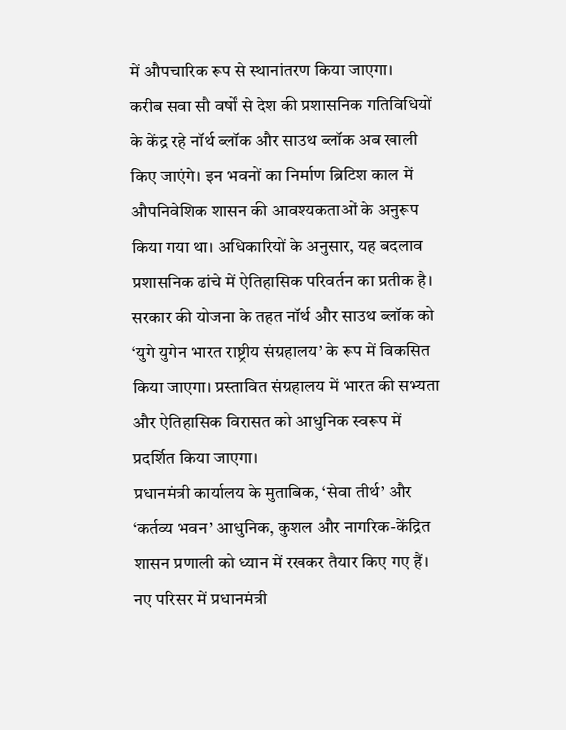में औपचारिक रूप से स्थानांतरण किया जाएगा।
करीब सवा सौ वर्षों से देश की प्रशासनिक गतिविधियों के केंद्र रहे नॉर्थ ब्लॉक और साउथ ब्लॉक अब खाली किए जाएंगे। इन भवनों का निर्माण ब्रिटिश काल में औपनिवेशिक शासन की आवश्यकताओं के अनुरूप किया गया था। अधिकारियों के अनुसार, यह बदलाव प्रशासनिक ढांचे में ऐतिहासिक परिवर्तन का प्रतीक है।
सरकार की योजना के तहत नॉर्थ और साउथ ब्लॉक को ‘युगे युगेन भारत राष्ट्रीय संग्रहालय’ के रूप में विकसित किया जाएगा। प्रस्तावित संग्रहालय में भारत की सभ्यता और ऐतिहासिक विरासत को आधुनिक स्वरूप में प्रदर्शित किया जाएगा।
प्रधानमंत्री कार्यालय के मुताबिक, ‘सेवा तीर्थ’ और ‘कर्तव्य भवन’ आधुनिक, कुशल और नागरिक-केंद्रित शासन प्रणाली को ध्यान में रखकर तैयार किए गए हैं। नए परिसर में प्रधानमंत्री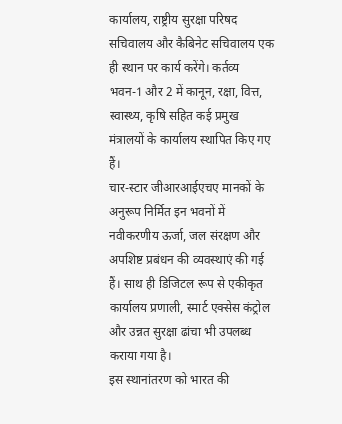कार्यालय, राष्ट्रीय सुरक्षा परिषद सचिवालय और कैबिनेट सचिवालय एक ही स्थान पर कार्य करेंगे। कर्तव्य भवन-1 और 2 में कानून, रक्षा, वित्त, स्वास्थ्य, कृषि सहित कई प्रमुख मंत्रालयों के कार्यालय स्थापित किए गए हैं।
चार-स्टार जीआरआईएचए मानकों के अनुरूप निर्मित इन भवनों में नवीकरणीय ऊर्जा, जल संरक्षण और अपशिष्ट प्रबंधन की व्यवस्थाएं की गई हैं। साथ ही डिजिटल रूप से एकीकृत कार्यालय प्रणाली, स्मार्ट एक्सेस कंट्रोल और उन्नत सुरक्षा ढांचा भी उपलब्ध कराया गया है।
इस स्थानांतरण को भारत की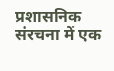प्रशासनिक संरचना में एक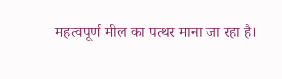महत्वपूर्ण मील का पत्थर माना जा रहा है।